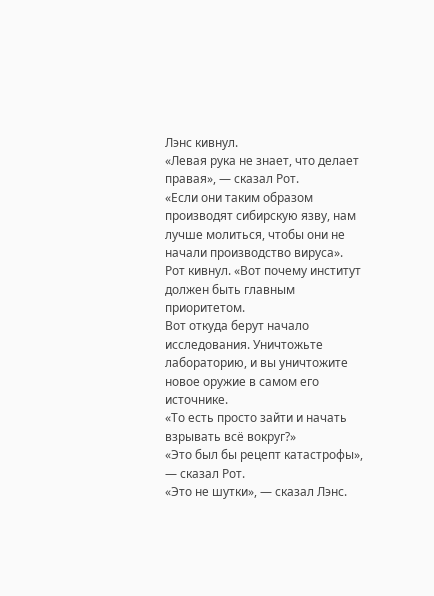Лэнс кивнул.
«Левая рука не знает, что делает правая», — сказал Рот.
«Если они таким образом производят сибирскую язву, нам лучше молиться, чтобы они не начали производство вируса».
Рот кивнул. «Вот почему институт должен быть главным приоритетом.
Вот откуда берут начало исследования. Уничтожьте лабораторию, и вы уничтожите новое оружие в самом его источнике.
«То есть просто зайти и начать взрывать всё вокруг?»
«Это был бы рецепт катастрофы», — сказал Рот.
«Это не шутки», — сказал Лэнс.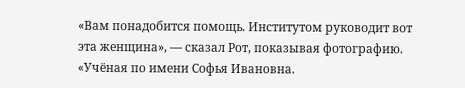«Вам понадобится помощь. Институтом руководит вот эта женщина», — сказал Рот, показывая фотографию. «Учёная по имени Софья Ивановна.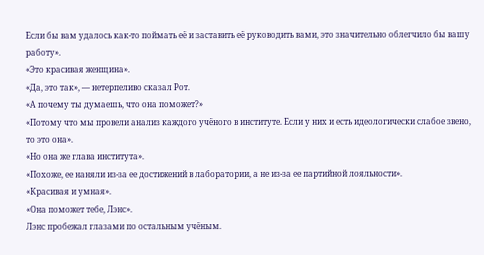Если бы вам удалось как-то поймать её и заставить её руководить вами, это значительно облегчило бы вашу работу».
«Это красивая женщина».
«Да, это так», — нетерпеливо сказал Рот.
«А почему ты думаешь, что она поможет?»
«Потому что мы провели анализ каждого учёного в институте. Если у них и есть идеологически слабое звено, то это она».
«Но она же глава института».
«Похоже, ее наняли из-за ее достижений в лаборатории, а не из-за ее партийной лояльности».
«Красивая и умная».
«Она поможет тебе, Лэнс».
Лэнс пробежал глазами по остальным учёным.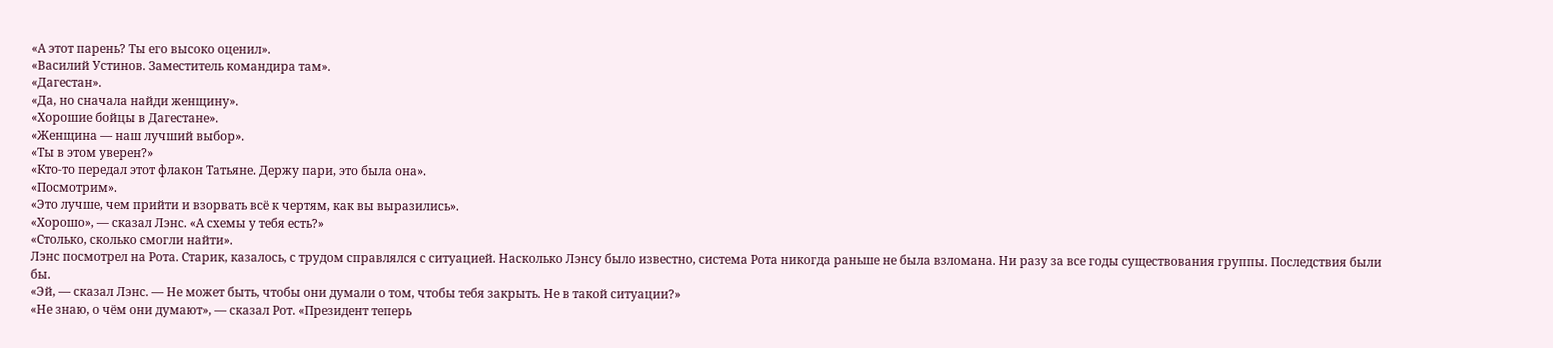«А этот парень? Ты его высоко оценил».
«Василий Устинов. Заместитель командира там».
«Дагестан».
«Да, но сначала найди женщину».
«Хорошие бойцы в Дагестане».
«Женщина — наш лучший выбор».
«Ты в этом уверен?»
«Кто-то передал этот флакон Татьяне. Держу пари, это была она».
«Посмотрим».
«Это лучше, чем прийти и взорвать всё к чертям, как вы выразились».
«Хорошо», — сказал Лэнс. «А схемы у тебя есть?»
«Столько, сколько смогли найти».
Лэнс посмотрел на Рота. Старик, казалось, с трудом справлялся с ситуацией. Насколько Лэнсу было известно, система Рота никогда раньше не была взломана. Ни разу за все годы существования группы. Последствия были бы.
«Эй, — сказал Лэнс. — Не может быть, чтобы они думали о том, чтобы тебя закрыть. Не в такой ситуации?»
«Не знаю, о чём они думают», — сказал Рот. «Президент теперь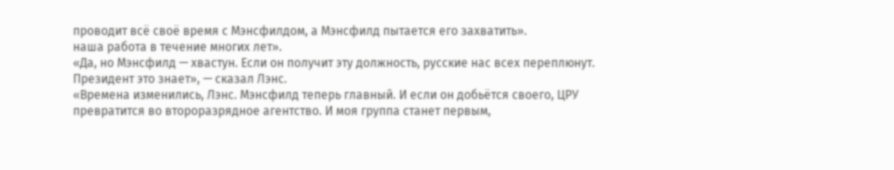проводит всё своё время с Мэнсфилдом, а Мэнсфилд пытается его захватить».
наша работа в течение многих лет».
«Да, но Мэнсфилд — хвастун. Если он получит эту должность, русские нас всех переплюнут. Президент это знает», — сказал Лэнс.
«Времена изменились, Лэнс. Мэнсфилд теперь главный. И если он добьётся своего, ЦРУ превратится во второразрядное агентство. И моя группа станет первым,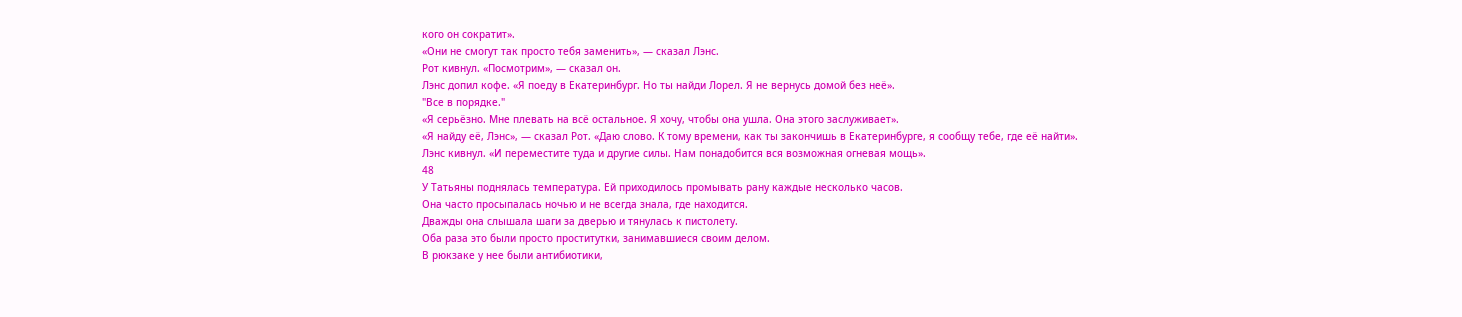кого он сократит».
«Они не смогут так просто тебя заменить», — сказал Лэнс.
Рот кивнул. «Посмотрим», — сказал он.
Лэнс допил кофе. «Я поеду в Екатеринбург. Но ты найди Лорел. Я не вернусь домой без неё».
"Все в порядке."
«Я серьёзно. Мне плевать на всё остальное. Я хочу, чтобы она ушла. Она этого заслуживает».
«Я найду её, Лэнс», — сказал Рот. «Даю слово. К тому времени, как ты закончишь в Екатеринбурге, я сообщу тебе, где её найти».
Лэнс кивнул. «И переместите туда и другие силы. Нам понадобится вся возможная огневая мощь».
48
У Татьяны поднялась температура. Ей приходилось промывать рану каждые несколько часов.
Она часто просыпалась ночью и не всегда знала, где находится.
Дважды она слышала шаги за дверью и тянулась к пистолету.
Оба раза это были просто проститутки, занимавшиеся своим делом.
В рюкзаке у нее были антибиотики,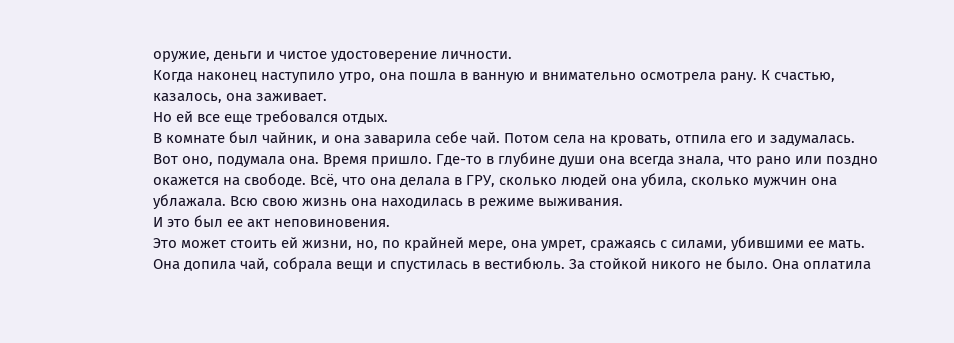оружие, деньги и чистое удостоверение личности.
Когда наконец наступило утро, она пошла в ванную и внимательно осмотрела рану. К счастью, казалось, она заживает.
Но ей все еще требовался отдых.
В комнате был чайник, и она заварила себе чай. Потом села на кровать, отпила его и задумалась.
Вот оно, подумала она. Время пришло. Где-то в глубине души она всегда знала, что рано или поздно окажется на свободе. Всё, что она делала в ГРУ, сколько людей она убила, сколько мужчин она ублажала. Всю свою жизнь она находилась в режиме выживания.
И это был ее акт неповиновения.
Это может стоить ей жизни, но, по крайней мере, она умрет, сражаясь с силами, убившими ее мать.
Она допила чай, собрала вещи и спустилась в вестибюль. За стойкой никого не было. Она оплатила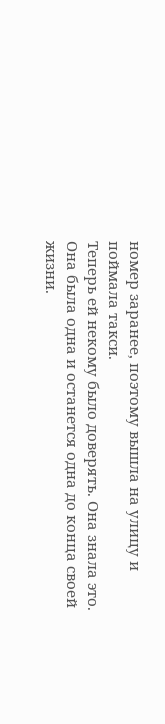номер заранее, поэтому вышла на улицу и поймала такси.
Теперь ей некому было доверять. Она знала это. Она была одна и останется одна до конца своей жизни.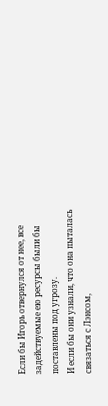Если бы Игорь отвернулся от нее, все задействуемые ею ресурсы были бы поставлены под угрозу.
И если бы они узнали, что она пыталась связаться с Лэнсом,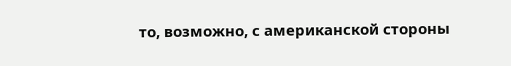то, возможно, с американской стороны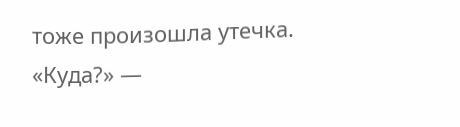тоже произошла утечка.
«Куда?» —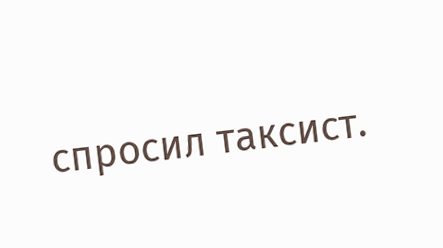спросил таксист.